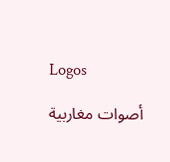Logos

أصوات مغاربية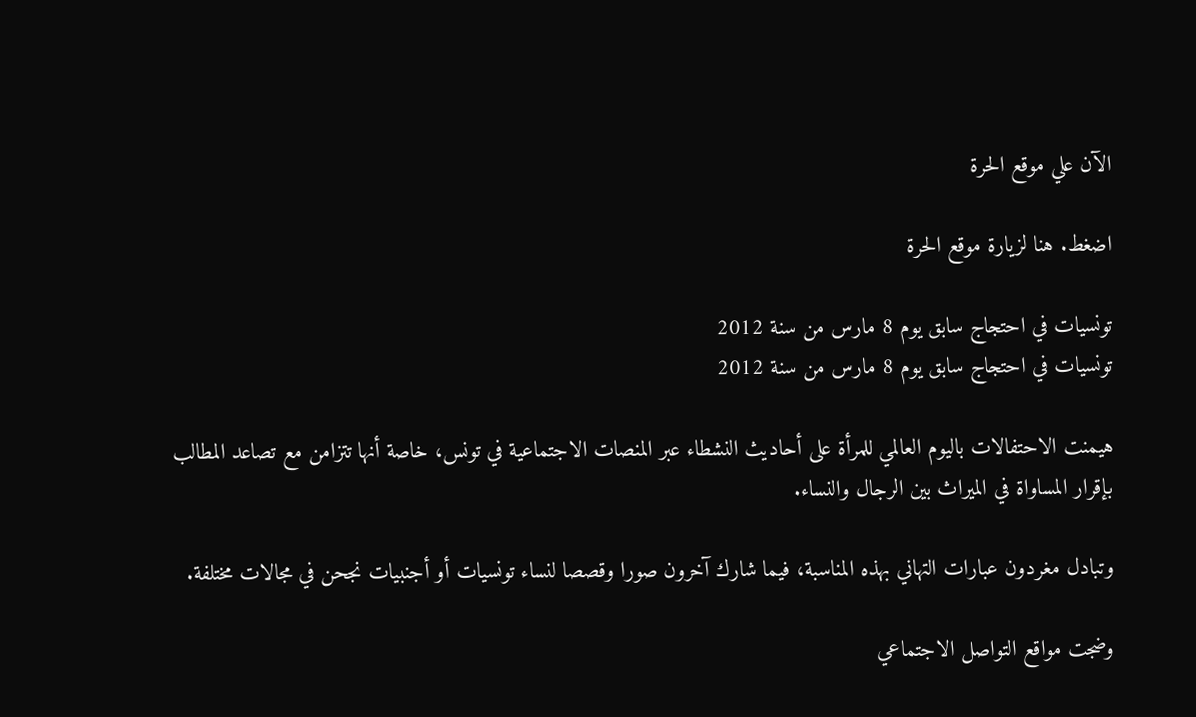الآن علي موقع الحرة

اضغط. هنا لزيارة موقع الحرة

تونسيات في احتجاج سابق يوم 8 مارس من سنة 2012
تونسيات في احتجاج سابق يوم 8 مارس من سنة 2012

هيمنت الاحتفالات باليوم العالمي للمرأة على أحاديث النشطاء عبر المنصات الاجتماعية في تونس، خاصة أنها تتزامن مع تصاعد المطالب بإقرار المساواة في الميراث بين الرجال والنساء.

وتبادل مغردون عبارات التهاني بهذه المناسبة، فيما شارك آخرون صورا وقصصا لنساء تونسيات أو أجنبيات نجحن في مجالات مختلفة.

وضجت مواقع التواصل الاجتماعي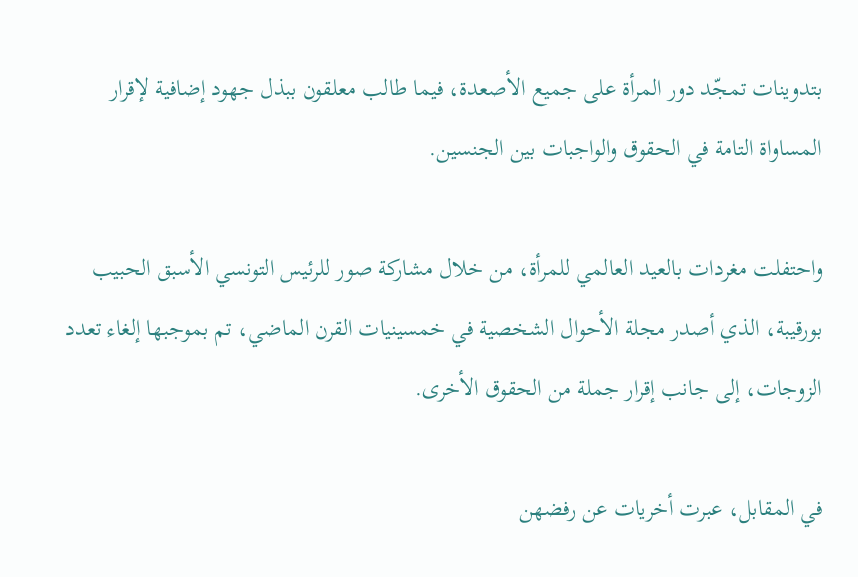بتدوينات تمجّد دور المرأة على جميع الأصعدة، فيما طالب معلقون ببذل جهود إضافية لإقرار المساواة التامة في الحقوق والواجبات بين الجنسين.

واحتفلت مغردات بالعيد العالمي للمرأة، من خلال مشاركة صور للرئيس التونسي الأسبق الحبيب بورقيبة، الذي أصدر مجلة الأحوال الشخصية في خمسينيات القرن الماضي، تم بموجبها إلغاء تعدد الزوجات، إلى جانب إقرار جملة من الحقوق الأخرى.

في المقابل، عبرت أخريات عن رفضهن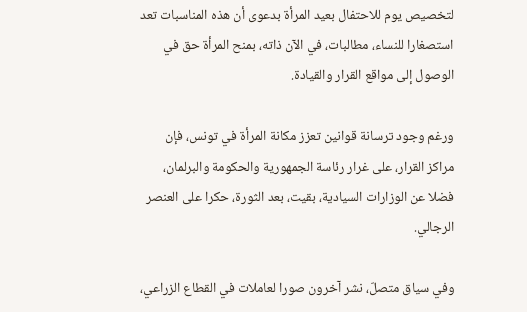لتخصيص يوم للاحتفال بعيد المرأة بدعوى أن هذه المناسبات تعد استصغارا للنساء، مطالبات، في الآن ذاته، بمنح المرأة حق في الوصول إلى مواقع القرار والقيادة.

ورغم وجود ترسانة قوانين تعزز مكانة المرأة في تونس، فإن مراكز القرار، على غرار رئاسة الجمهورية والحكومة والبرلمان، فضلا عن الوزارات السيادية، بقيت، بعد الثورة، حكرا على العنصر الرجالي.

وفي سياق متصلّ، نشر آخرون صورا لعاملات في القطاع الزراعي،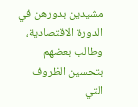مشيدين بدورهن في الدورة الاقتصادية، وطالب بعضهم بتحسين الظروف التي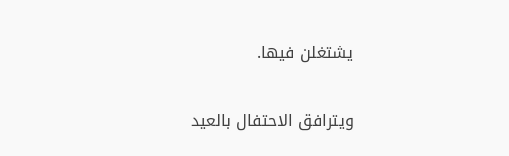يشتغلن فيها.

ويترافق الاحتفال بالعيد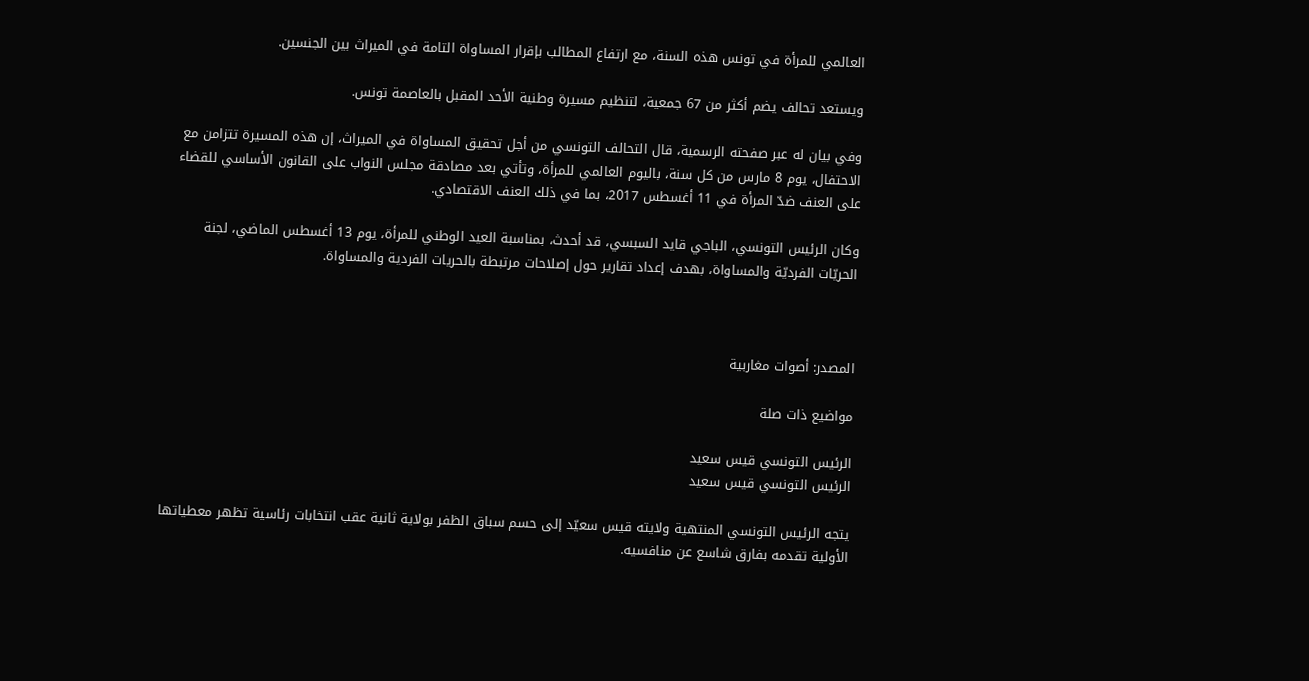العالمي للمرأة في تونس هذه السنة، مع ارتفاع المطالب بإقرار المساواة التامة في الميراث بين الجنسين.

ويستعد تحالف يضم أكثر من 67 جمعية، لتنظيم مسيرة وطنية الأحد المقبل بالعاصمة تونس.

وفي بيان له عبر صفحته الرسمية، قال التحالف التونسي من أجل تحقيق المساواة في الميراث، إن هذه المسيرة تتزامن مع الاحتفال، يوم 8 مارس من كل سنة، باليوم العالمي للمرأة، وتأتي بعد مصادقة مجلس النواب على القانون الأساسي للقضاء على العنف ضدّ المرأة في 11 أغسطس 2017، بما في ذلك العنف الاقتصادي.

وكان الرئيس التونسي، الباجي قايد السبسي، قد أحدث، بمناسبة العيد الوطني للمرأة، يوم 13 أغسطس الماضي، لجنة الحريّات الفرديّة والمساواة، بهدف إعداد تقارير حول إصلاحات مرتبطة بالحريات الفردية والمساواة.



المصدر: أصوات مغاربية

مواضيع ذات صلة

الرئيس التونسي قيس سعيد
الرئيس التونسي قيس سعيد

يتجه الرئيس التونسي المنتهية ولايته قيس سعيّد إلى حسم سباق الظفر بولاية ثانية عقب انتخابات رئاسية تظهر معطياتها الأولية تقدمه بفارق شاسع عن منافسيه.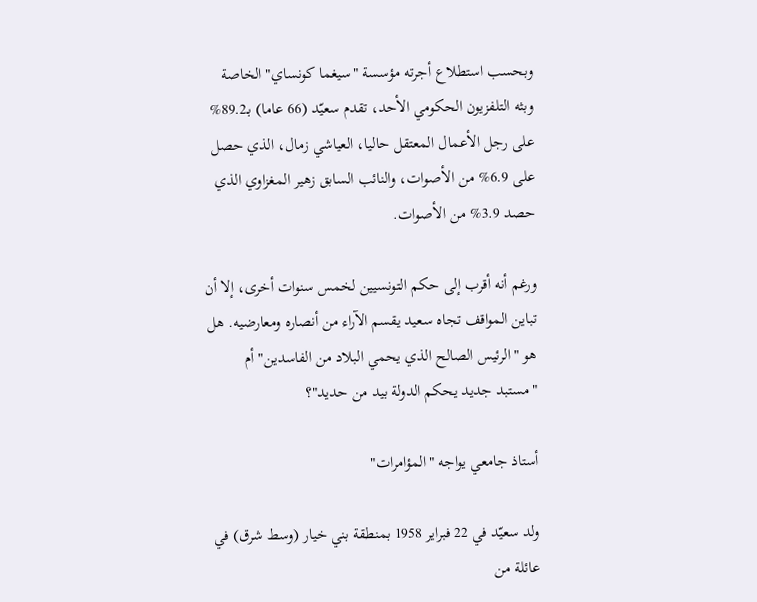وبحسب استطلاع أجرته مؤسسة "سيغما كونساي" الخاصة وبثه التلفزيون الحكومي الأحد، تقدم سعيّد (66 عاما) بـ89.2% على رجل الأعمال المعتقل حاليا، العياشي زمال، الذي حصل على 6.9% من الأصوات، والنائب السابق زهير المغزاوي الذي حصد 3.9% من الأصوات.

ورغم أنه أقرب إلى حكم التونسيين لخمس سنوات أخرى، إلا أن تباين المواقف تجاه سعيد يقسم الآراء من أنصاره ومعارضيه. هل هو "الرئيس الصالح الذي يحمي البلاد من الفاسدين" أم "مستبد جديد يحكم الدولة بيد من حديد"؟

أستاذ جامعي يواجه "المؤامرات"

ولد سعيّد في 22 فبراير 1958 بمنطقة بني خيار (وسط شرق) في عائلة من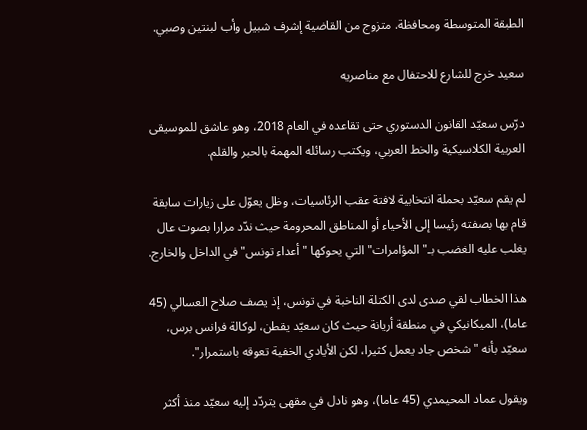الطبقة المتوسطة ومحافظة. متزوج من القاضية إشرف شبيل وأب لبنتين وصبي.

سعيد خرج للشارع للاحتفال مع مناصريه

درّس سعيّد القانون الدستوري حتى تقاعده في العام 2018، وهو عاشق للموسيقى العربية الكلاسيكية والخط العربي، ويكتب رسائله المهمة بالحبر والقلم.

لم يقم سعيّد بحملة انتخابية لافتة عقب الرئاسيات، وظل يعوّل على زيارات سابقة قام بها بصفته رئيسا إلى الأحياء أو المناطق المحرومة حيث ندّد مرارا بصوت عال يغلب عليه الغضب بـ"المؤامرات" التي يحوكها "أعداء تونس" في الداخل والخارج.

هذا الخطاب لقي صدى لدى الكتلة الناخبة في تونس، إذ يصف صلاح العسالي (45 عاما)، الميكانيكي في منطقة أريانة حيث كان سعيّد يقطن، لوكالة فرانس برس، سعيّد بأنه "شخص جاد يعمل كثيرا، لكن الأيادي الخفية تعوقه باستمرار".

ويقول عماد المحيمدي (45 عاما)، وهو نادل في مقهى يتردّد إليه سعيّد منذ أكثر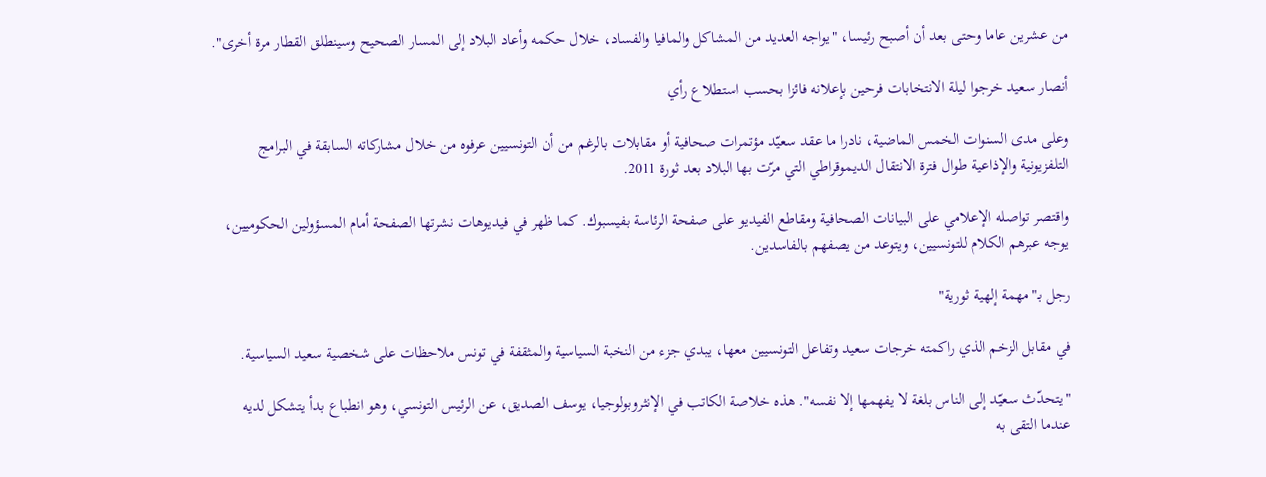من عشرين عاما وحتى بعد أن أصبح رئيسا، "يواجه العديد من المشاكل والمافيا والفساد، خلال حكمه وأعاد البلاد إلى المسار الصحيح وسينطلق القطار مرة أخرى".

أنصار سعيد خرجوا ليلة الانتخابات فرحين بإعلانه فائزا بحسب استطلاع رأي

وعلى مدى السنوات الخمس الماضية، نادرا ما عقد سعيّد مؤتمرات صحافية أو مقابلات بالرغم من أن التونسيين عرفوه من خلال مشاركاته السابقة في البرامج التلفزيونية والإذاعية طوال فترة الانتقال الديموقراطي التي مرّت بها البلاد بعد ثورة 2011.

واقتصر تواصله الإعلامي على البيانات الصحافية ومقاطع الفيديو على صفحة الرئاسة بفيسبوك. كما ظهر في فيديوهات نشرتها الصفحة أمام المسؤولين الحكوميين، يوجه عبرهم الكلام للتونسيين، ويتوعد من يصفهم بالفاسدين.

رجل بـ"مهمة إلهية ثورية"

في مقابل الزخم الذي راكمته خرجات سعيد وتفاعل التونسيين معها، يبدي جزء من النخبة السياسية والمثقفة في تونس ملاحظات على شخصية سعيد السياسية.

"يتحدّث سعيّد إلى الناس بلغة لا يفهمها إلا نفسه". هذه خلاصة الكاتب في الإنثروبولوجيا، يوسف الصديق، عن الرئيس التونسي، وهو انطباع بدأ يتشكل لديه عندما التقى به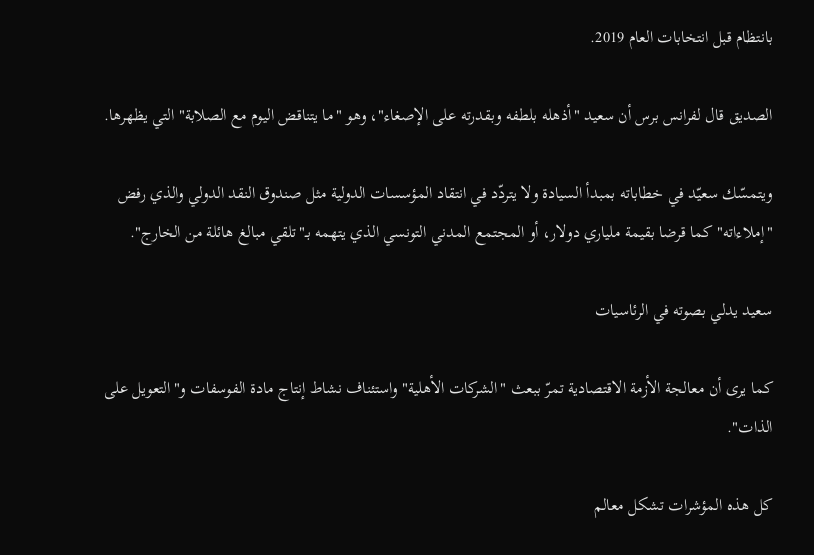بانتظام قبل انتخابات العام 2019.

الصديق قال لفرانس برس أن سعيد "أذهله بلطفه وبقدرته على الإصغاء"، وهو "ما يتناقض اليوم مع الصلابة" التي يظهرها.

ويتمسّك سعيّد في خطاباته بمبدأ السيادة ولا يتردّد في انتقاد المؤسسات الدولية مثل صندوق النقد الدولي والذي رفض "إملاءاته" كما قرضا بقيمة ملياري دولار، أو المجتمع المدني التونسي الذي يتهمه بـ"تلقي مبالغ هائلة من الخارج".

سعيد يدلي بصوته في الرئاسيات

كما يرى أن معالجة الأزمة الاقتصادية تمرّ ببعث "الشركات الأهلية" واستئناف نشاط إنتاج مادة الفوسفات و"التعويل على الذات".

كل هذه المؤشرات تشكل معالم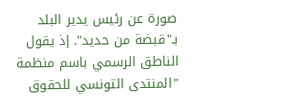صورة عن رئيس يدير البلد بـ"قبضة من حديد". إذ يقول الناطق الرسمي باسم منظمة "المنتدى التونسي للحقوق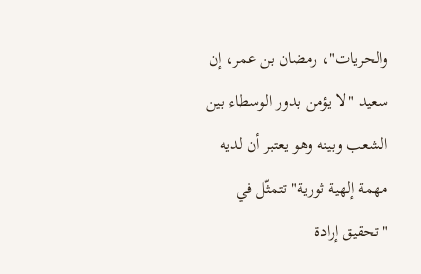والحريات"، رمضان بن عمر، إن سعيد "لا يؤمن بدور الوسطاء بين الشعب وبينه وهو يعتبر أن لديه مهمة إلهية ثورية" تتمثّل في "تحقيق إرادة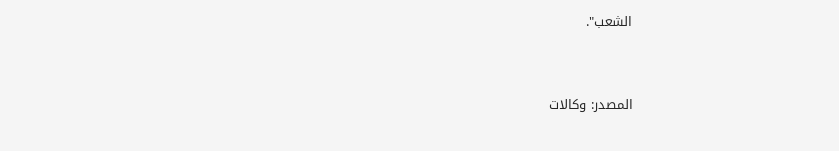الشعب".



المصدر: وكالات